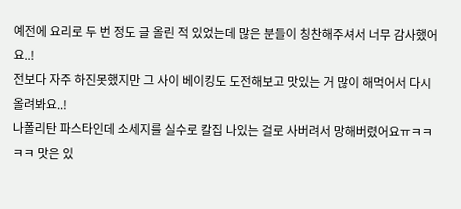예전에 요리로 두 번 정도 글 올린 적 있었는데 많은 분들이 칭찬해주셔서 너무 감사했어요..!
전보다 자주 하진못했지만 그 사이 베이킹도 도전해보고 맛있는 거 많이 해먹어서 다시 올려봐요..!
나폴리탄 파스타인데 소세지를 실수로 칼집 나있는 걸로 사버려서 망해버렸어요ㅠㅋㅋㅋㅋ 맛은 있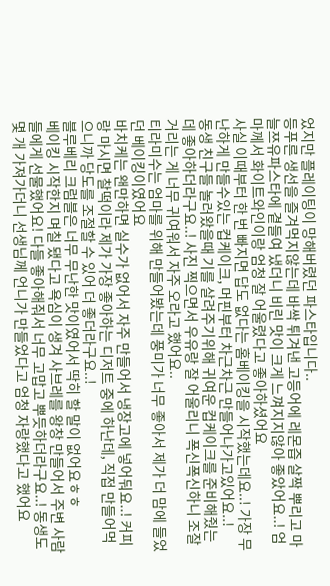었지만 플레이팅이 망해버렸던 파스타입니다..
등푸른 생선을 즐겨먹지않는데 바싹 튀겨낸 고등어에 레몬즙 살짝 뿌리고 마늘쯔유파스타에 곁들여 냈더니 비린 맛이 크게 느껴지지않아 좋았어요..! 엄마께서 화이트와인이랑 엄청 잘 어울렸다고 좋아하셨어요
사실 이때부터 한 번 빠지면 답도 없다는 홈베이킹을 시작했는데요..! 가장 무난하게 만들수있는 컵케이크, 머핀부터 차근차근 만들어나가고있어요..!
동생 친구들 놀러왔을때 기를 살려주기위해 귀여운 컵케이크를 준비해줬는데 좋아하더라구요..! 사진 찍으면서 우유랑 잘 어울리니 폭신폭신하니 조잘거리는 게 너무 귀여워서 자주 오라고 했어요..
티라미수는 엄마를 위해 만들어봤는데 풍미가 너무 좋아서 제가 더 맘에 들었던 베이킹이였어요
바치케는 왠만하면 실수가 없어서 자주 만들어서 냉장고에 넣어둬요..! 커피랑 마시면 찰떡이라 제가 가장 좋아하는 디저트 중에 하난데, 직접 만들어먹으니까 당도를 조절할 수 있어 더 좋더라구요..!
블루베리 크럼블은 너무 무난한 맛이였어서 딱히 할 말이 없어요ㅎㅎ
베이킹 시작한지 며칠 됐다고 욕심이 생겨 사브레를 왕창 만들어서 주변 사람들에게 선물했어요! 다들 좋아해줘서 너무 고맙고 뿌듯하더라구요..! 동생도 몇 개 가져가더니 선생님께 언니가 만들었다고 엄청 자랑했다고 했어요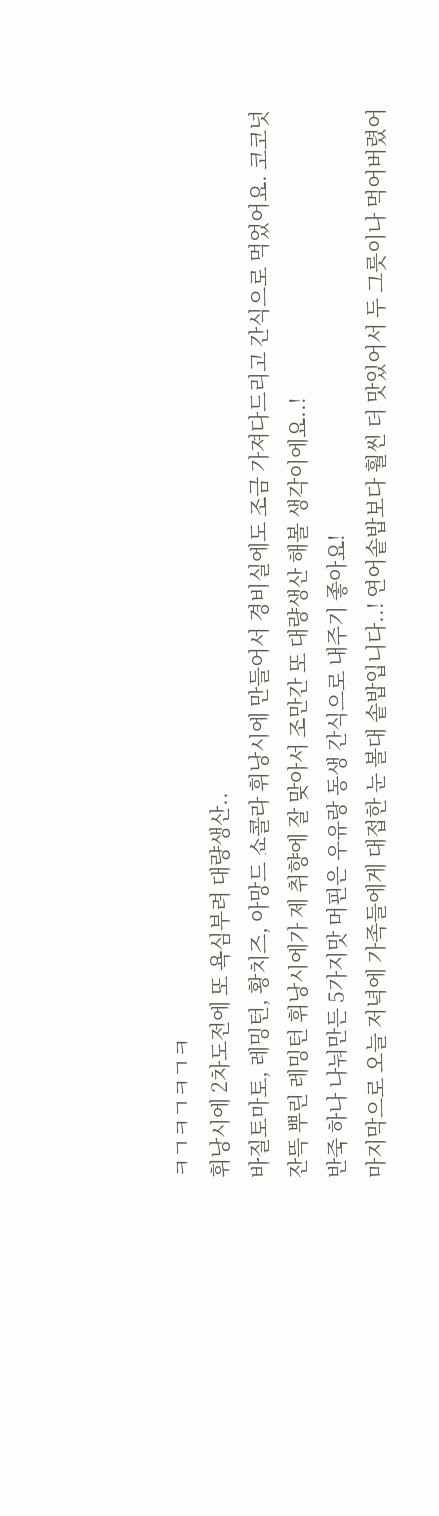ㅋㄱㅋㄱㅋㄱㅋ
휘낭시에 2차도전에 또 욕심부려 대량생산..
바질토마토, 레밍턴, 황치즈, 아망드 쇼콜라 휘낭시에 만들어서 경비실에도 조금 가져다드리고 간식으로 먹었어요. 코코넛 잔뜩 뿌린 레밍턴 휘낭시에가 제 취향에 잘 맞아서 조만간 또 대량생산 해볼 생각이에요..!
반죽 하나 나눠만든 5가지맛 머핀은 우유랑 동생 간식으로 내주기 좋아요!
마지막으로 오늘 저녁에 가족들에게 대접한 눈 볼대 솥밥입니다..! 연어솥밥보다 훨씬 더 맛있어서 두 그릇이나 먹어버렸어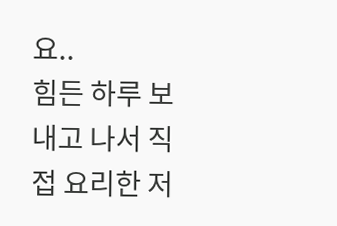요..
힘든 하루 보내고 나서 직접 요리한 저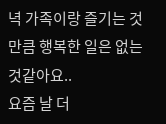녁 가족이랑 즐기는 것만큼 행복한 일은 없는것같아요..
요즘 날 더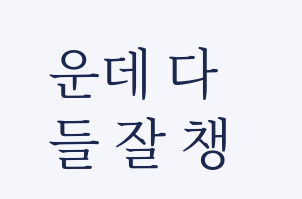운데 다들 잘 챙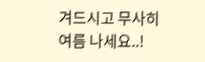겨드시고 무사히 여름 나세요..!